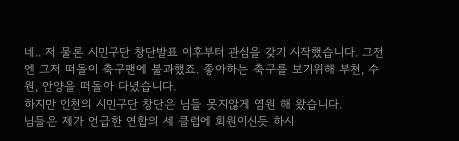네.. 저 물론 시민구단 창단발표 이후부터 관심을 갖기 시작했습니다. 그전엔 그저 떠돌이 축구팬에 불과했죠. 좋아하는 축구를 보기위해 부천, 수원, 안양을 떠돌아 다녔습니다.
하지만 인천의 시민구단 창단은 님들 못지않게 염원 해 왔습니다.
님들은 제가 언급한 연합의 세 클럽에 회원이신듯 하시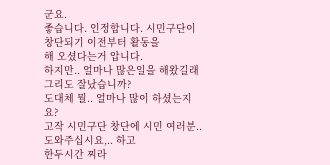군요.
좋습니다. 인정합니다. 시민구단이 창단되기 이전부터 활동을
해 오셨다는거 압니다.
하지만.. 얼마나 많은일을 해왔길래 그리도 잘났습니까?
도대체 뭘.. 얼마나 많이 하셨는지요?
고작 시민구단 창단에 시민 여러분.. 도와주십시요,.. 하고
한두시간 찌라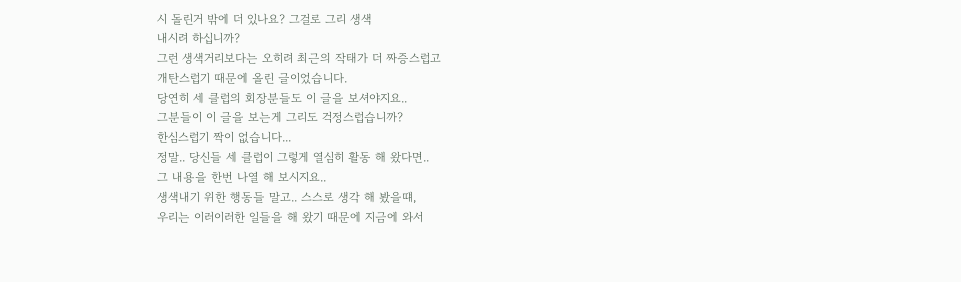시 돌린거 밖에 더 있나요? 그걸로 그리 생색
내시려 하십니까?
그런 생색거리보다는 오히려 최근의 작태가 더 짜증스럽고
개탄스럽기 때문에 올린 글이었습니다.
당연히 세 클럽의 회장분들도 이 글을 보셔야지요..
그분들이 이 글을 보는게 그리도 걱정스럽습니까?
한심스럽기 짝이 없습니다...
정말.. 당신들 세 클럽이 그렇게 열심히 활동 해 왔다면..
그 내용을 한번 나열 해 보시지요..
생색내기 위한 행동들 말고.. 스스로 생각 해 봤을떄,
우리는 이러이러한 일들을 해 왔기 때문에 지금에 와서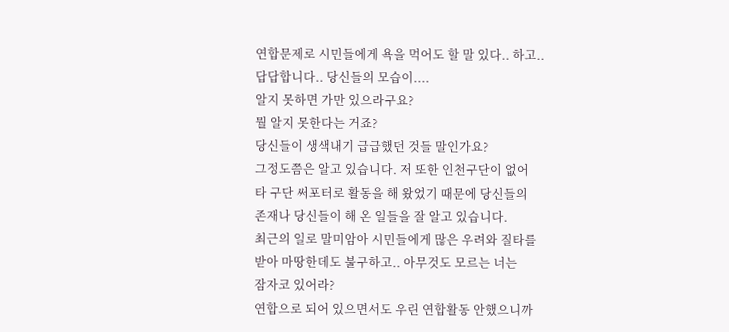연합문제로 시민들에게 욕을 먹어도 할 말 있다.. 하고..
답답합니다.. 당신들의 모습이....
알지 못하면 가만 있으라구요?
뭘 알지 못한다는 거죠?
당신들이 생색내기 급급했던 것들 말인가요?
그정도쯤은 알고 있습니다. 저 또한 인천구단이 없어
타 구단 써포터로 활동을 해 왔었기 때문에 당신들의
존재나 당신들이 해 온 일들을 잘 알고 있습니다.
최근의 일로 말미암아 시민들에게 많은 우려와 질타를
받아 마땅한데도 불구하고.. 아무것도 모르는 너는
잠자코 있어라?
연합으로 되어 있으면서도 우린 연합활동 안했으니까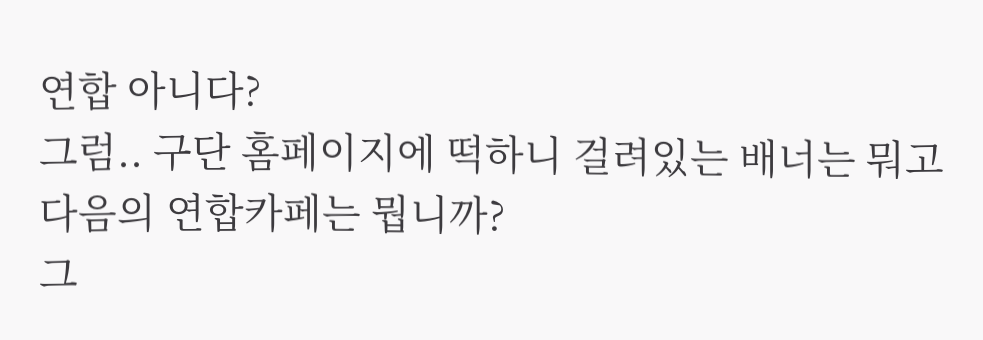연합 아니다?
그럼.. 구단 홈페이지에 떡하니 걸려있는 배너는 뭐고
다음의 연합카페는 뭡니까?
그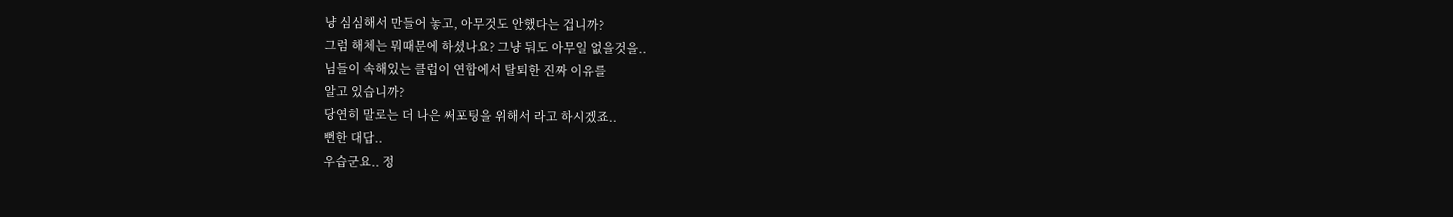냥 심심해서 만들어 놓고, 아무것도 안했다는 겁니까?
그럼 해체는 뭐때문에 하셨나요? 그냥 둬도 아무일 없을것을..
님들이 속해있는 클럽이 연합에서 탈퇴한 진짜 이유를
알고 있습니까?
당연히 말로는 더 나은 써포팅을 위해서 라고 하시겠죠..
뻔한 대답..
우습군요.. 정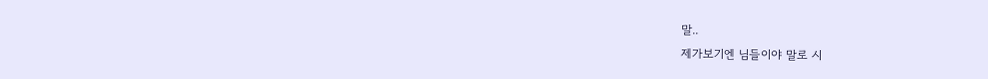말..
제가보기엔 님들이야 말로 시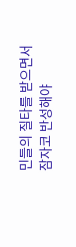민들의 질타를 받으면서
잠자코 반성해야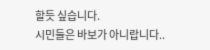할듯 싶습니다.
시민들은 바보가 아니랍니다..